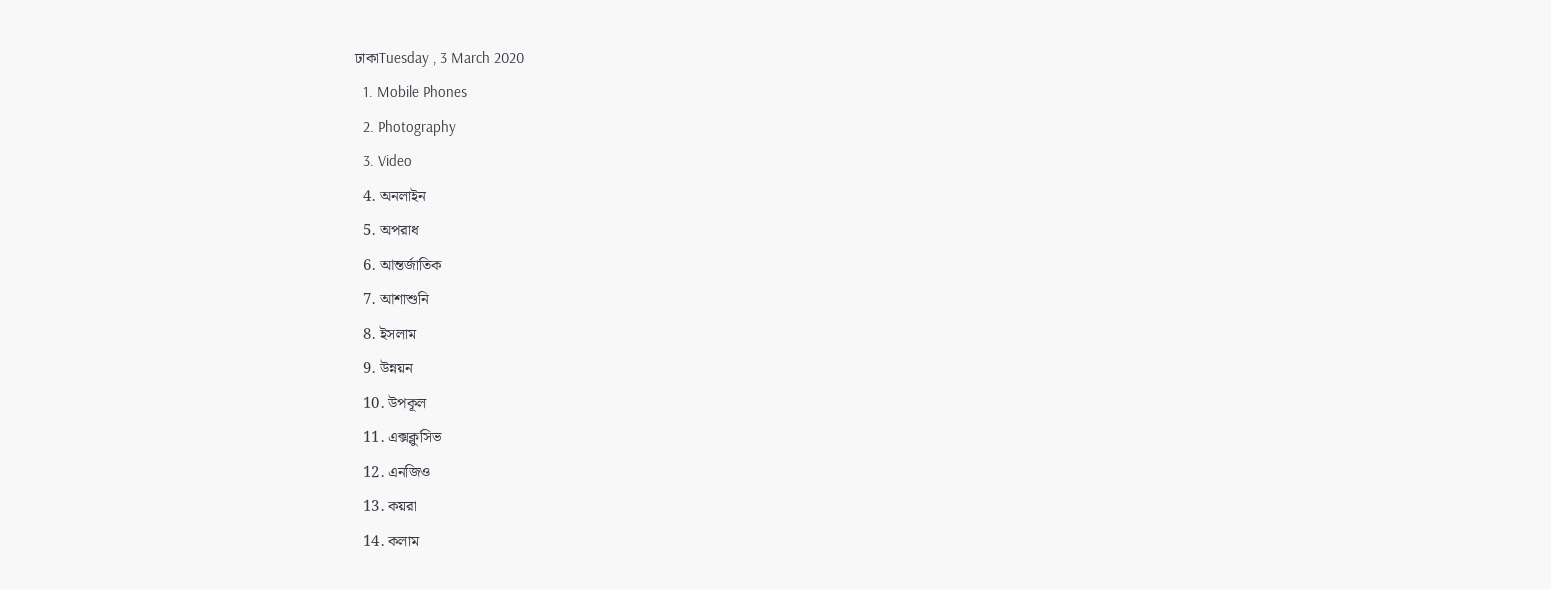ঢাকাTuesday , 3 March 2020
  1. Mobile Phones
  2. Photography
  3. Video
  4. অনলাইন
  5. অপরাধ
  6. আন্তর্জাতিক
  7. আশাশুনি
  8. ইসলাম
  9. উন্নয়ন
  10. উপকূল
  11. এক্সক্লুসিভ
  12. এনজিও
  13. কয়রা
  14. কলাম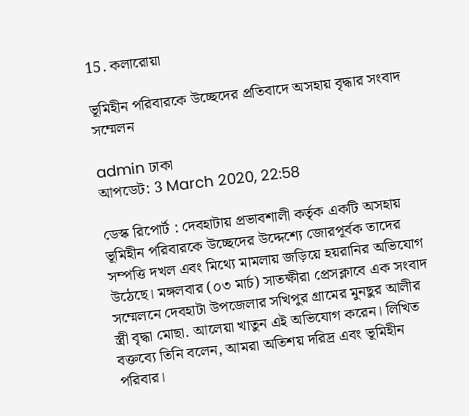15. কলারোয়া

ভূমিহীন পরিবারকে উচ্ছেদের প্রতিবাদে অসহায় বৃদ্ধার সংবাদ সম্মেলন

admin ঢাকা
আপডেট: 3 March 2020, 22:58

ডেস্ক রিপোর্ট : দেবহাটায় প্রভাবশালী কর্তৃক একটি অসহায় ভূমিহীন পরিবারকে উচ্ছেদের উদ্দেশ্যে জোরপূর্বক তাদের সম্পত্তি দখল এবং মিথ্যে মামলায় জড়িয়ে হয়রানির অভিযোগ উঠেছে। মঙ্গলবার (০৩ মার্চ) সাতক্ষীরা প্রেসক্লাবে এক সংবাদ সম্মেলনে দেবহাটা উপজেলার সখিপুর গ্রামের মুনছুর আলীর স্ত্রী বৃদ্ধা মোছা. আলেয়া খাতুন এই অভিযোগ করেন। লিখিত বক্তব্যে তিনি বলেন, আমরা অতিশয় দরিদ্র এবং ভূমিহীন পরিবার।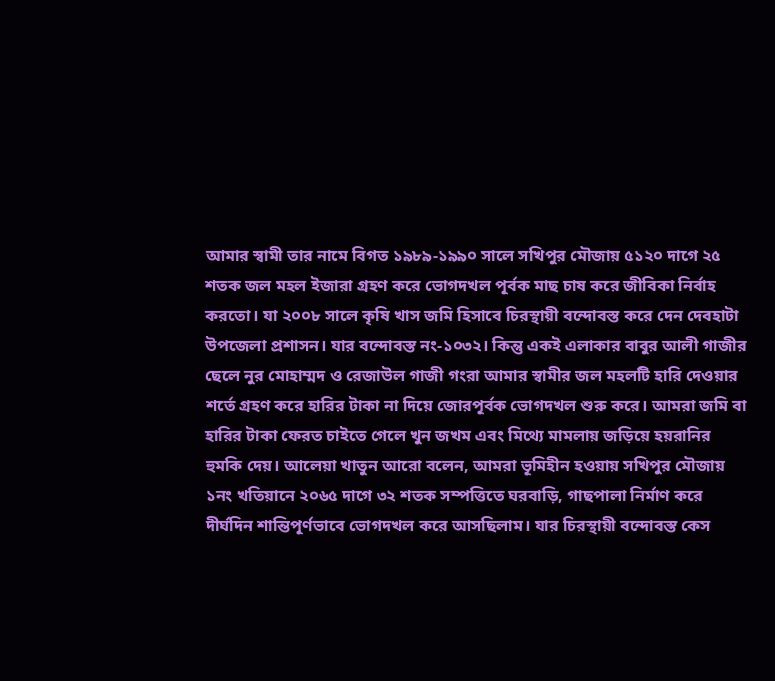আমার স্বামী তার নামে বিগত ১৯৮৯-১৯৯০ সালে সখিপুর মৌজায় ৫১২০ দাগে ২৫ শতক জল মহল ইজারা গ্রহণ করে ভোগদখল পূর্বক মাছ চাষ করে জীবিকা নির্বাহ করতো। যা ২০০৮ সালে কৃষি খাস জমি হিসাবে চিরস্থায়ী বন্দোবস্ত করে দেন দেবহাটা উপজেলা প্রশাসন। যার বন্দোবস্ত নং-১০৩২। কিন্তু একই এলাকার বাবুর আলী গাজীর ছেলে নুর মোহাম্মদ ও রেজাউল গাজী গংরা আমার স্বামীর জল মহলটি হারি দেওয়ার শর্তে গ্রহণ করে হারির টাকা না দিয়ে জোরপূর্বক ভোগদখল শুরু করে। আমরা জমি বা হারির টাকা ফেরত চাইতে গেলে খুন জখম এবং মিথ্যে মামলায় জড়িয়ে হয়রানির হুমকি দেয়। আলেয়া খাতুন আরো বলেন, আমরা ভূমিহীন হওয়ায় সখিপুর মৌজায় ১নং খতিয়ানে ২০৬৫ দাগে ৩২ শতক সম্পত্তিতে ঘরবাড়ি, গাছপালা নির্মাণ করে দীর্ঘদিন শান্তিপূর্ণভাবে ভোগদখল করে আসছিলাম। যার চিরস্থায়ী বন্দোবস্ত কেস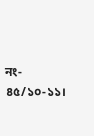নং- ৪৫/১০-১১।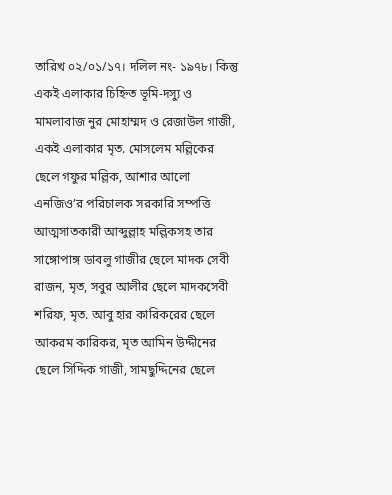তারিখ ০২/০১/১৭। দলিল নং- ১৯৭৮। কিন্তু একই এলাকার চিহ্নিত ভূমি-দস্যু ও মামলাবাজ নুর মোহাম্মদ ও রেজাউল গাজী, একই এলাকার মৃত. মোসলেম মল্লিকের ছেলে গফুর মল্লিক, আশার আলো এনজিও’র পরিচালক সরকারি সম্পত্তি আত্মসাতকারী আব্দুল্লাহ মল্লিকসহ তার সাঙ্গোপাঙ্গ ডাবলু গাজীর ছেলে মাদক সেবী রাজন, মৃত, সবুর আলীর ছেলে মাদকসেবী শরিফ, মৃত. আবু হার কারিকরের ছেলে আকরম কারিকর, মৃত আমিন উদ্দীনের ছেলে সিদ্দিক গাজী, সামছুদ্দিনের ছেলে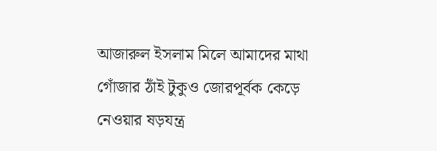আজারুল ইসলাম মিলে আমাদের মাথা গোঁজার ঠাঁই টুকুও জোরপূর্বক কেড়ে নেওয়ার ষড়যন্ত্র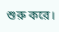শুরু করে।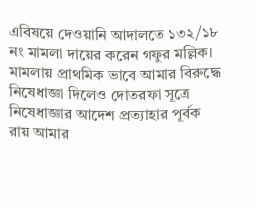এবিষয়ে দেওয়ানি আদালতে ১৩২/১৮ নং মামলা দায়ের করেন গফুর মল্লিক। মামলায় প্রাথমিক ভাবে আমার বিরুদ্ধে নিষেধাজ্ঞা দিলেও দোতরফা সূত্রে নিষেধাজ্ঞার আদেশ প্রত্যাহার পূর্বক রায় আমার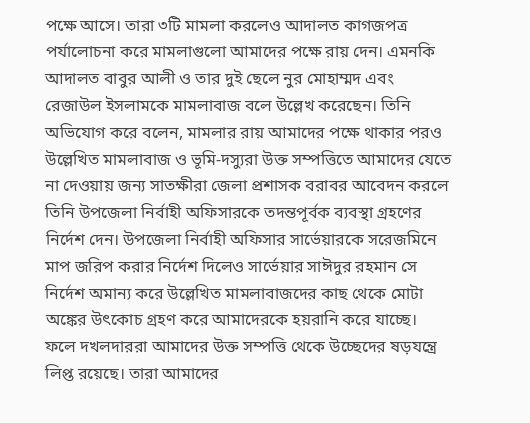পক্ষে আসে। তারা ৩টি মামলা করলেও আদালত কাগজপত্র পর্যালোচনা করে মামলাগুলো আমাদের পক্ষে রায় দেন। এমনকি আদালত বাবুর আলী ও তার দুই ছেলে নুর মোহাম্মদ এবং রেজাউল ইসলামকে মামলাবাজ বলে উল্লেখ করেছেন। তিনি অভিযোগ করে বলেন, মামলার রায় আমাদের পক্ষে থাকার পরও উল্লেখিত মামলাবাজ ও ভূমি-দস্যুরা উক্ত সম্পত্তিতে আমাদের যেতে না দেওয়ায় জন্য সাতক্ষীরা জেলা প্রশাসক বরাবর আবেদন করলে তিনি উপজেলা নির্বাহী অফিসারকে তদন্তপূর্বক ব্যবস্থা গ্রহণের নির্দেশ দেন। উপজেলা নির্বাহী অফিসার সার্ভেয়ারকে সরেজমিনে মাপ জরিপ করার নির্দেশ দিলেও সার্ভেয়ার সাঈদুর রহমান সে নির্দেশ অমান্য করে উল্লেখিত মামলাবাজদের কাছ থেকে মোটা অঙ্কের উৎকোচ গ্রহণ করে আমাদেরকে হয়রানি করে যাচ্ছে। ফলে দখলদাররা আমাদের উক্ত সম্পত্তি থেকে উচ্ছেদের ষড়যন্ত্রে লিপ্ত রয়েছে। তারা আমাদের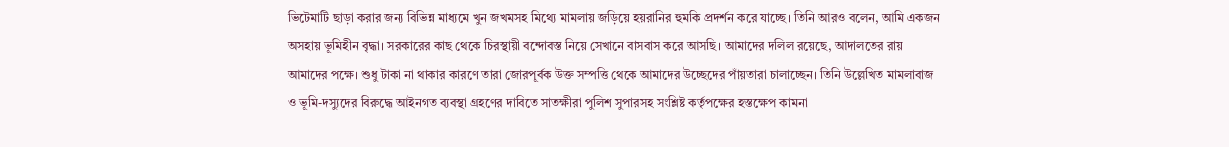ভিটেমাটি ছাড়া করার জন্য বিভিন্ন মাধ্যমে খুন জখমসহ মিথ্যে মামলায় জড়িয়ে হয়রানির হুমকি প্রদর্শন করে যাচ্ছে। তিনি আরও বলেন, আমি একজন অসহায় ভূমিহীন বৃদ্ধা। সরকারের কাছ থেকে চিরস্থায়ী বন্দোবস্ত নিয়ে সেখানে বাসবাস করে আসছি। আমাদের দলিল রয়েছে, আদালতের রায় আমাদের পক্ষে। শুধু টাকা না থাকার কারণে তারা জোরপূর্বক উক্ত সম্পত্তি থেকে আমাদের উচ্ছেদের পাঁয়তারা চালাচ্ছেন। তিনি উল্লেখিত মামলাবাজ ও ভূমি-দস্যুদের বিরুদ্ধে আইনগত ব্যবস্থা গ্রহণের দাবিতে সাতক্ষীরা পুলিশ সুপারসহ সংশ্লিষ্ট কর্তৃপক্ষের হস্তক্ষেপ কামনা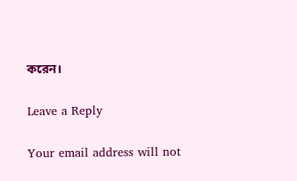করেন।

Leave a Reply

Your email address will not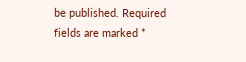be published. Required fields are marked *